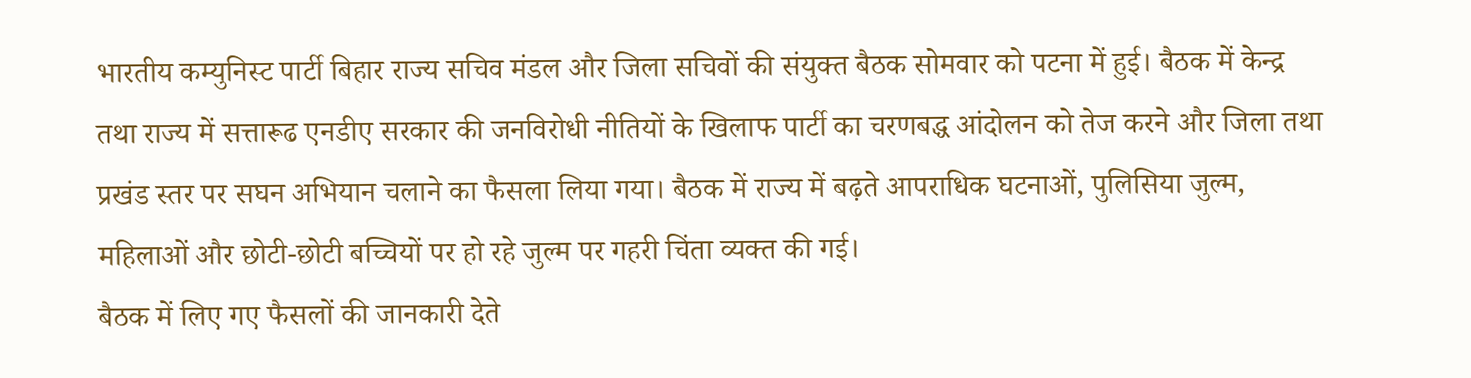भारतीय कम्युनिस्ट पार्टी बिहार राज्य सचिव मंडल और जिला सचिवों की संयुक्त बैठक सोमवार को पटना में हुई। बैठक में केन्द्र तथा राज्य में सत्तारूढ एनडीए सरकार की जनविरोधी नीतियों के खिलाफ पार्टी का चरणबद्ध आंदोलन को तेज करने और जिला तथा प्रखंड स्तर पर सघन अभियान चलाने का फैसला लिया गया। बैठक में राज्य में बढ़ते आपराधिक घटनाओं, पुलिसिया जुल्म, महिलाओं और छोटी-छोटी बच्चियों पर हो रहे जुल्म पर गहरी चिंता व्यक्त की गई।
बैठक में लिए गए फैसलों की जानकारी देते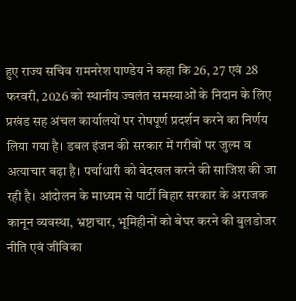हुए राज्य सचिव रामनरेश पाण्डेय ने कहा कि 26, 27 एवं 28 फरवरी, 2026 को स्थानीय ज्वलंत समस्याओं के निदान के लिए प्रखंड सह अंचल कार्यालयों पर रोषपूर्ण प्रदर्शन करने का निर्णय लिया गया है। डबल इंजन की सरकार में गरीबों पर जुल्म व अत्याचार बढ़ा है। पर्चाधारी को बेदखल करने की साजिश की जा रही है। आंदोलन के माध्यम से पार्टी बिहार सरकार के अराजक कानून व्यवस्था, भ्रष्टाचार, भूमिहीनों को बेघर करने की बुलडोजर नीति एवं जीविका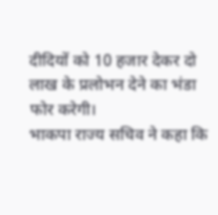दीदियों को 10 हजार देकर दो लाख के प्रलोभन देने का भंडा फोर करेगी।
भाकपा राज्य सचिव ने कहा कि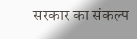सरकार का संकल्प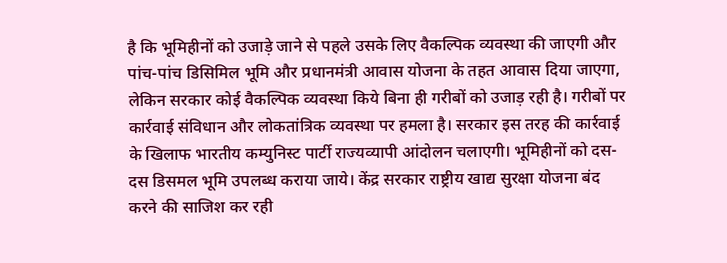है कि भूमिहीनों को उजाड़े जाने से पहले उसके लिए वैकल्पिक व्यवस्था की जाएगी और पांच-पांच डिसिमिल भूमि और प्रधानमंत्री आवास योजना के तहत आवास दिया जाएगा, लेकिन सरकार कोई वैकल्पिक व्यवस्था किये बिना ही गरीबों को उजाड़ रही है। गरीबों पर कार्रवाई संविधान और लोकतांत्रिक व्यवस्था पर हमला है। सरकार इस तरह की कार्रवाई के खिलाफ भारतीय कम्युनिस्ट पार्टी राज्यव्यापी आंदोलन चलाएगी। भूमिहीनों को दस-दस डिसमल भूमि उपलब्ध कराया जाये। केंद्र सरकार राष्ट्रीय खाद्य सुरक्षा योजना बंद करने की साजिश कर रही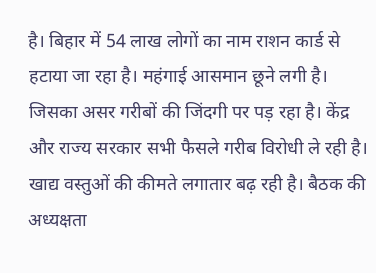है। बिहार में 54 लाख लोगों का नाम राशन कार्ड से हटाया जा रहा है। महंगाई आसमान छूने लगी है। जिसका असर गरीबों की जिंदगी पर पड़ रहा है। केंद्र और राज्य सरकार सभी फैसले गरीब विरोधी ले रही है। खाद्य वस्तुओं की कीमते लगातार बढ़ रही है। बैठक की अध्यक्षता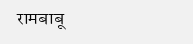रामबाबू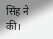सिंह ने की।